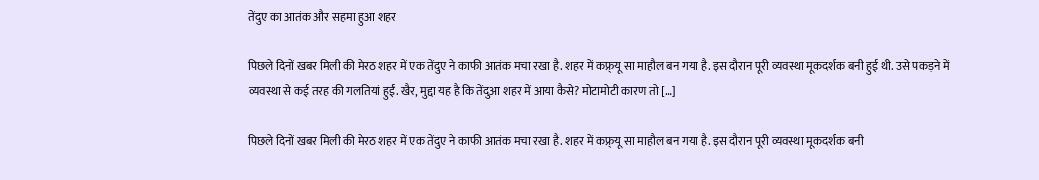तेंदुए का आतंक और सहमा हुआ शहर

पिछले दिनों खबर मिली की मेरठ शहर में एक तेंदुए ने काफी आतंक मचा रखा है. शहर में कफ्र्यू सा माहौल बन गया है. इस दौरान पूरी व्यवस्था मूकदर्शक बनी हुई थी. उसे पकड़ने में व्यवस्था से कई तरह की गलतियां हुईं. खैर, मुद्दा यह है कि तेंदुआ शहर में आया कैसे? मोटामोटी कारण तो […]

पिछले दिनों खबर मिली की मेरठ शहर में एक तेंदुए ने काफी आतंक मचा रखा है. शहर में कफ्र्यू सा माहौल बन गया है. इस दौरान पूरी व्यवस्था मूकदर्शक बनी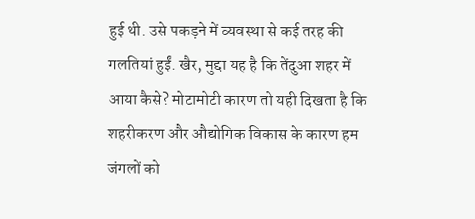हुई थी. उसे पकड़ने में व्यवस्था से कई तरह की गलतियां हुईं. खैर, मुद्दा यह है कि तेंदुआ शहर में आया कैसे? मोटामोटी कारण तो यही दिखता है कि शहरीकरण और औद्योगिक विकास के कारण हम जंगलों को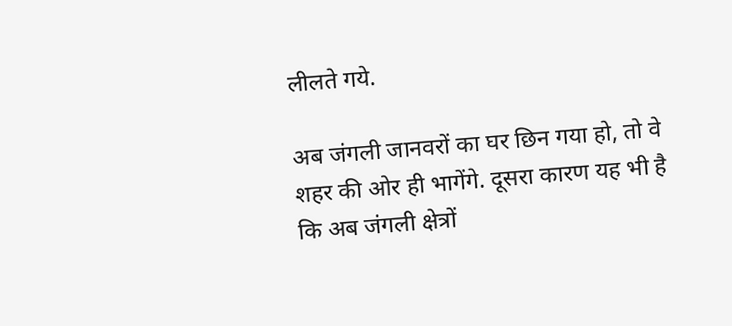लीलते गये.

अब जंगली जानवरों का घर छिन गया हो, तो वे शहर की ओर ही भागेंगे. दूसरा कारण यह भी है कि अब जंगली क्षेत्रों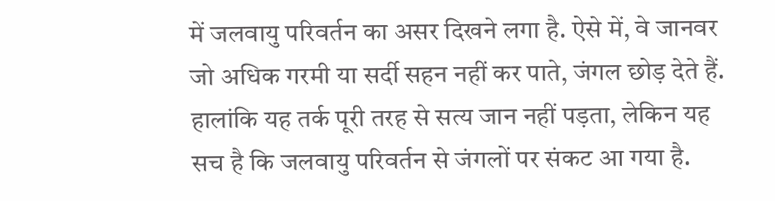में जलवायु परिवर्तन का असर दिखने लगा है. ऐसे में, वे जानवर जो अधिक गरमी या सर्दी सहन नहीं कर पाते, जंगल छोड़ देते हैं. हालांकि यह तर्क पूरी तरह से सत्य जान नहीं पड़ता, लेकिन यह सच है कि जलवायु परिवर्तन से जंगलों पर संकट आ गया है.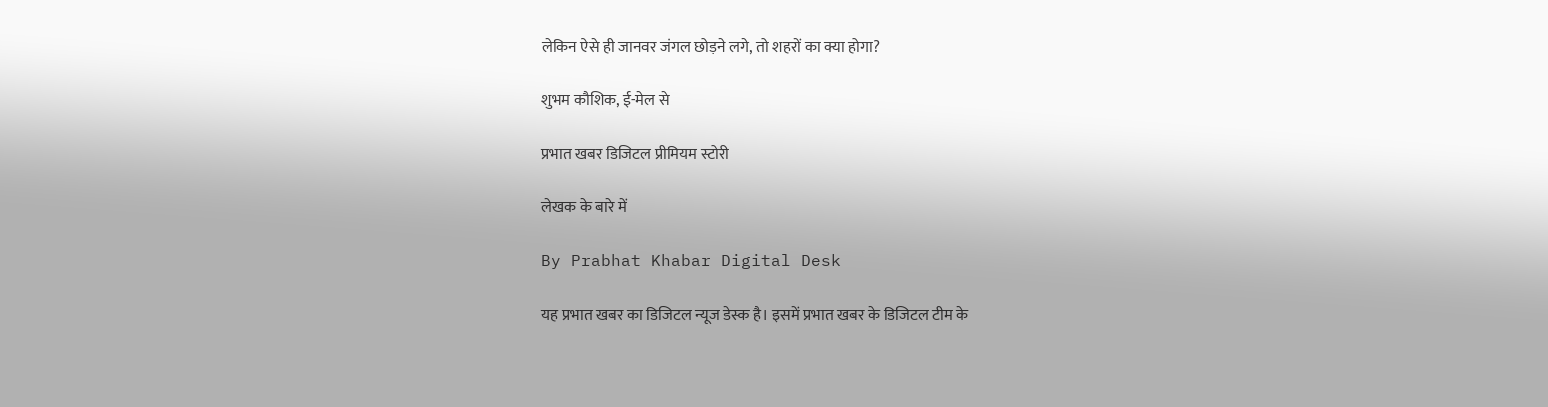लेकिन ऐसे ही जानवर जंगल छोड़ने लगे, तो शहरों का क्या होगा?

शुभम कौशिक, ई-मेल से

प्रभात खबर डिजिटल प्रीमियम स्टोरी

लेखक के बारे में

By Prabhat Khabar Digital Desk

यह प्रभात खबर का डिजिटल न्यूज डेस्क है। इसमें प्रभात खबर के डिजिटल टीम के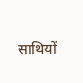साथियों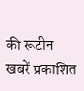की रूटीन खबरें प्रकाशित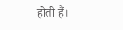होती हैं।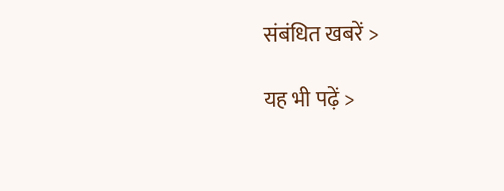संबंधित खबरें >

यह भी पढ़ें >